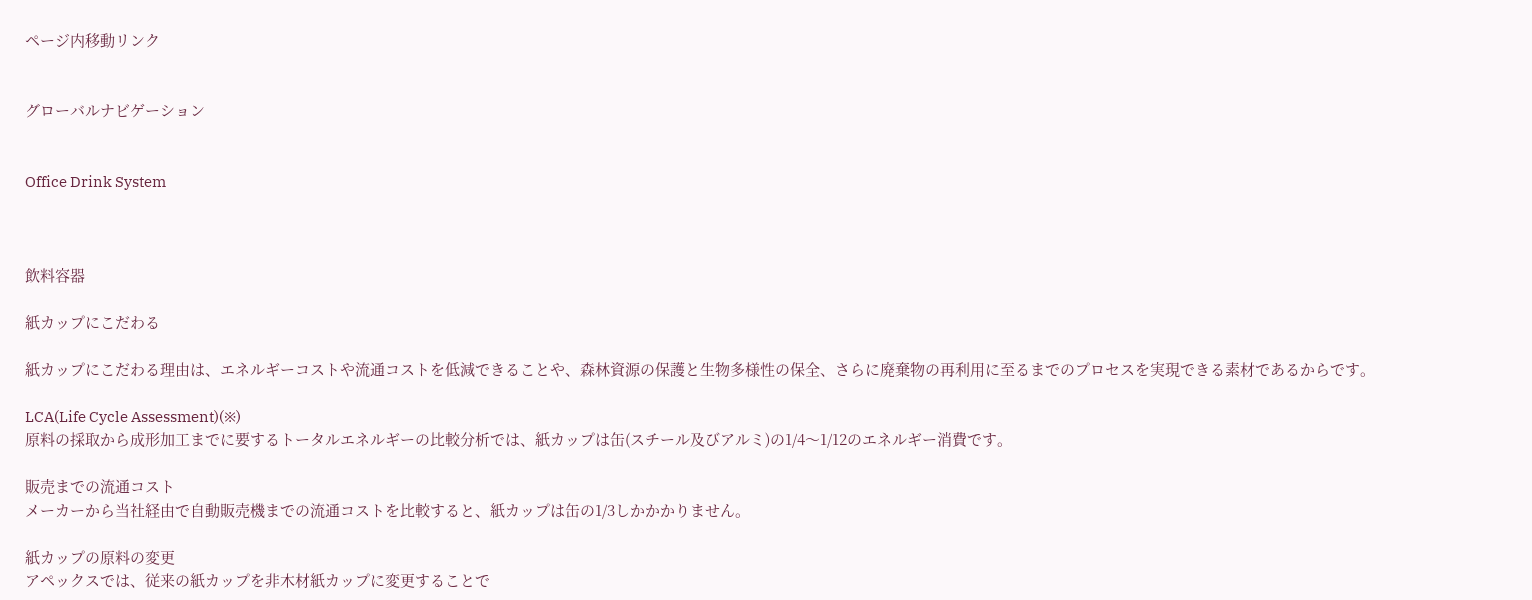ページ内移動リンク


グローバルナビゲーション


Office Drink System



飲料容器

紙カップにこだわる

紙カップにこだわる理由は、エネルギーコストや流通コストを低減できることや、森林資源の保護と生物多様性の保全、さらに廃棄物の再利用に至るまでのプロセスを実現できる素材であるからです。

LCA(Life Cycle Assessment)(※)
原料の採取から成形加工までに要するトータルエネルギーの比較分析では、紙カップは缶(スチール及びアルミ)の1/4〜1/12のエネルギー消費です。

販売までの流通コスト
メーカーから当社経由で自動販売機までの流通コストを比較すると、紙カップは缶の1/3しかかかりません。

紙カップの原料の変更
アペックスでは、従来の紙カップを非木材紙カップに変更することで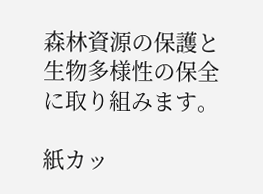森林資源の保護と生物多様性の保全に取り組みます。

紙カッ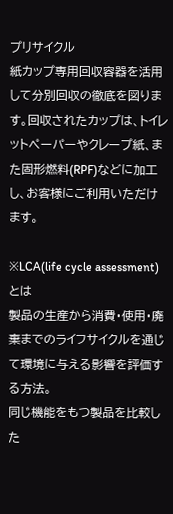プリサイクル
紙カップ専用回収容器を活用して分別回収の徹底を図ります。回収されたカップは、トイレットペーパーやクレープ紙、また固形燃料(RPF)などに加工し、お客様にご利用いただけます。

※LCA(life cycle assessment)とは
製品の生産から消費・使用・廃棄までのライフサイクルを通じて環境に与える影響を評価する方法。
同じ機能をもつ製品を比較した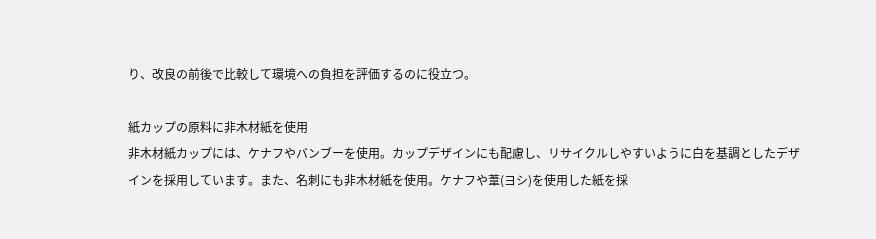り、改良の前後で比較して環境への負担を評価するのに役立つ。

紙カップの原料に非木材紙を使用
非木材紙カップには、ケナフやバンブーを使用。カップデザインにも配慮し、リサイクルしやすいように白を基調としたデザインを採用しています。また、名刺にも非木材紙を使用。ケナフや葦(ヨシ)を使用した紙を採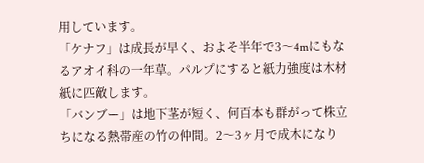用しています。
「ケナフ」は成長が早く、およそ半年で3〜4mにもなるアオイ科の一年草。パルプにすると紙力強度は木材紙に匹敵します。
「バンブー」は地下茎が短く、何百本も群がって株立ちになる熱帯産の竹の仲間。2〜3ヶ月で成木になり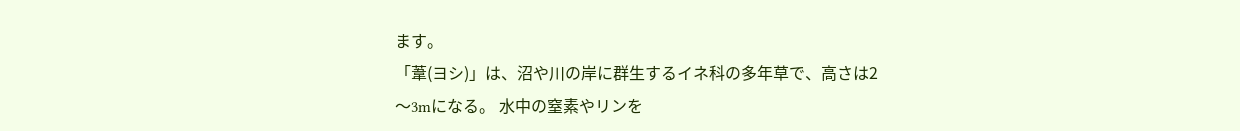ます。
「葦(ヨシ)」は、沼や川の岸に群生するイネ科の多年草で、高さは2〜3mになる。 水中の窒素やリンを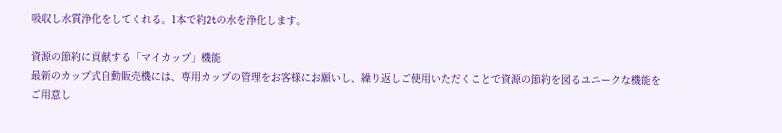吸収し水質浄化をしてくれる。1本で約2tの水を浄化します。

資源の節約に貢献する「マイカップ」機能
最新のカップ式自動販売機には、専用カップの管理をお客様にお願いし、繰り返しご使用いただくことで資源の節約を図るユニークな機能をご用意し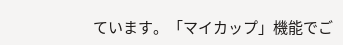ています。「マイカップ」機能でご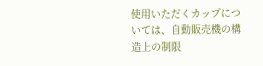使用いただくカップについては、自動販売機の構造上の制限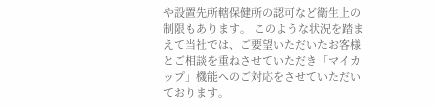や設置先所轄保健所の認可など衛生上の制限もあります。 このような状況を踏まえて当社では、ご要望いただいたお客様とご相談を重ねさせていただき「マイカップ」機能へのご対応をさせていただいております。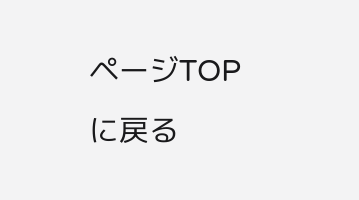ページTOPに戻る